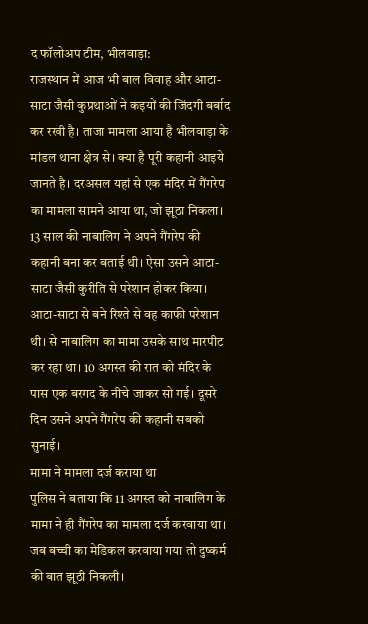द फॉलोअप टीम, भीलवाड़ा:
राजस्थान में आज भी बाल विवाह और आटा-साटा जैसी कुप्रथाओं ने कइयों की जिंदगी बर्बाद कर रखी है। ताजा मामला आया है भीलवाड़ा के मांडल थाना क्षेत्र से। क्या है पूरी कहानी आइये जानते है। दरअसल यहां से एक मंदिर में गैंगरेप का मामला सामने आया था, जो झूठा निकला। 13 साल की नाबालिग ने अपने गैंगरेप की कहानी बना कर बताई थी। ऐसा उसने आटा-साटा जैसी कुरीति से परेशान होकर किया। आटा-साटा से बने रिश्ते से वह काफी परेशान थी। से नाबालिग का मामा उसके साथ मारपीट कर रहा था। 10 अगस्त की रात को मंदिर के पास एक बरगद के नीचे जाकर सो गई। दूसरे दिन उसने अपने गैंगरेप की कहानी सबको सुनाई।
मामा ने मामला दर्ज कराया था
पुलिस ने बताया कि 11 अगस्त को नाबालिग के मामा ने ही गैंगरेप का मामला दर्ज करवाया था। जब बच्ची का मेडिकल करवाया गया तो दुष्कर्म की बात झूठी निकली।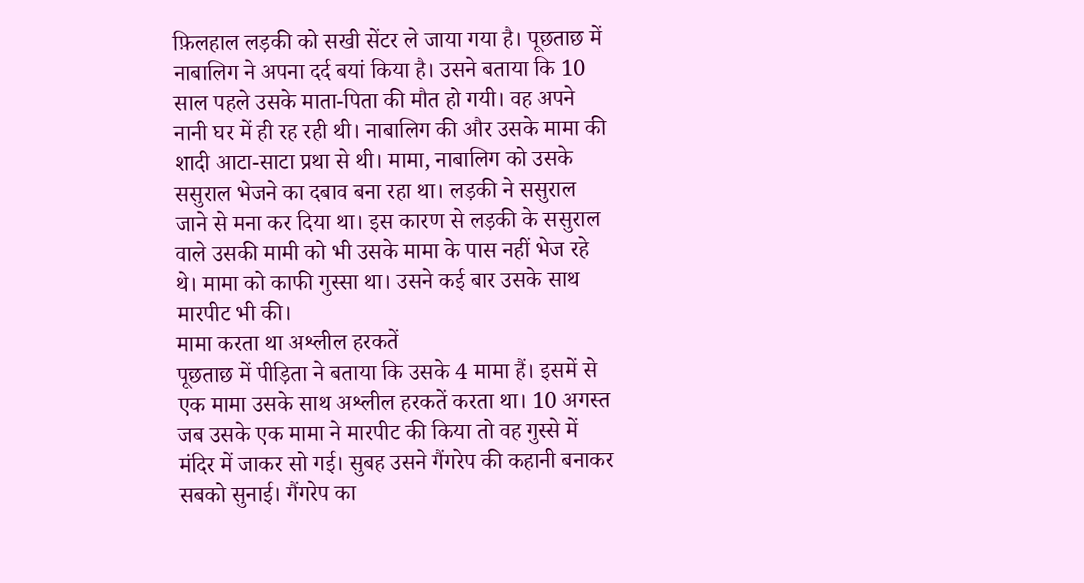फ़िलहाल लड़की को सखी सेंटर ले जाया गया है। पूछताछ में नाबालिग ने अपना दर्द बयां किया है। उसने बताया कि 10 साल पहले उसके माता-पिता की मौत हो गयी। वह अपने नानी घर में ही रह रही थी। नाबालिग की और उसके मामा की शादी आटा-साटा प्रथा से थी। मामा, नाबालिग को उसके ससुराल भेजने का दबाव बना रहा था। लड़की ने ससुराल जाने से मना कर दिया था। इस कारण से लड़की के ससुराल वाले उसकी मामी को भी उसके मामा के पास नहीं भेज रहे थे। मामा को काफी गुस्सा था। उसने कई बार उसके साथ मारपीट भी की।
मामा करता था अश्लील हरकतें
पूछताछ में पीड़िता ने बताया कि उसके 4 मामा हैं। इसमें से एक मामा उसके साथ अश्लील हरकतें करता था। 10 अगस्त जब उसके एक मामा ने मारपीट की किया तो वह गुस्से में मंदिर में जाकर सो गई। सुबह उसने गैंगरेप की कहानी बनाकर सबको सुनाई। गैंगरेप का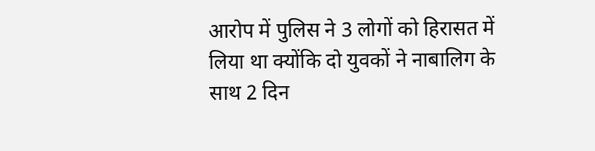आरोप में पुलिस ने 3 लोगों को हिरासत में लिया था क्योंकि दो युवकों ने नाबालिग के साथ 2 दिन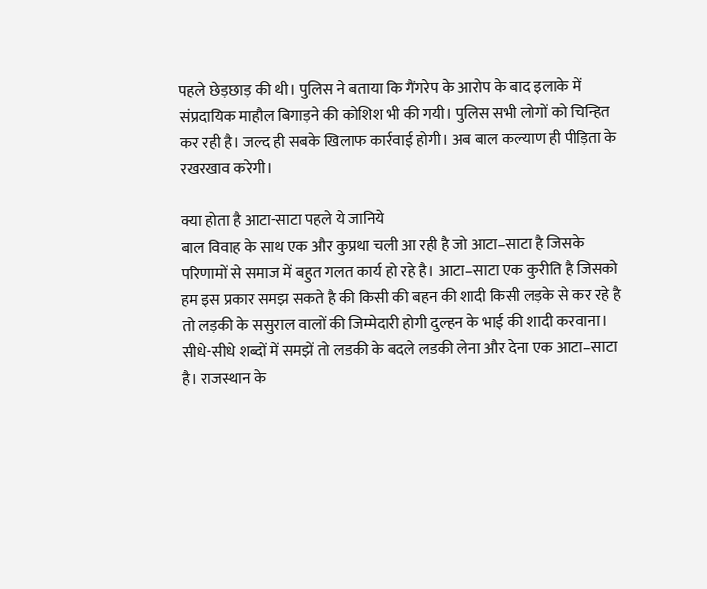पहले छेड़छाड़ की थी। पुलिस ने बताया कि गैंगरेप के आरोप के बाद इलाके में संप्रदायिक माहौल बिगाड़ने की कोशिश भी की गयी। पुलिस सभी लोगों को चिन्हित कर रही है। जल्द ही सबके खिलाफ कार्रवाई होगी। अब बाल कल्याण ही पीड़िता के रखरखाव करेगी।

क्या होता है आटा-साटा पहले ये जानिये
बाल विवाह के साथ एक और कुप्रथा चली आ रही है जो आटा–साटा है जिसके परिणामों से समाज में बहुत गलत कार्य हो रहे है। आटा–साटा एक कुरीति है जिसको हम इस प्रकार समझ सकते है की किसी की बहन की शादी किसी लड़के से कर रहे है तो लड़की के ससुराल वालों की जिम्मेदारी होगी दुल्हन के भाई की शादी करवाना। सीधे-सीधे शब्दों में समझें तो लडकी के बदले लडकी लेना और देना एक आटा–साटा है। राजस्थान के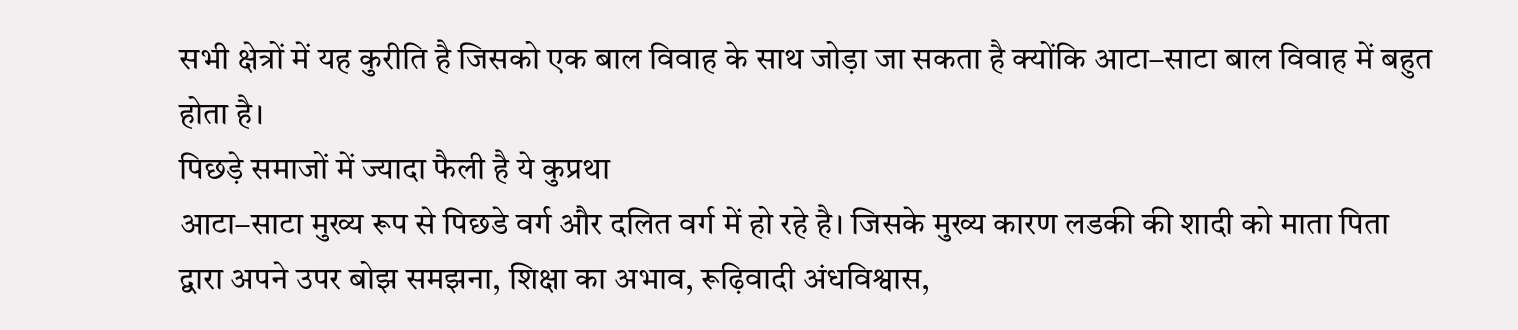सभी क्षेत्रों में यह कुरीति है जिसको एक बाल विवाह के साथ जोड़ा जा सकता है क्योंकि आटा–साटा बाल विवाह में बहुत होता है।
पिछड़े समाजों में ज्यादा फैली है ये कुप्रथा
आटा–साटा मुख्य रूप से पिछडे वर्ग और दलित वर्ग में हो रहे है। जिसके मुख्य कारण लडकी की शादी को माता पिता द्वारा अपने उपर बोझ समझना, शिक्षा का अभाव, रूढ़िवादी अंधविश्वास,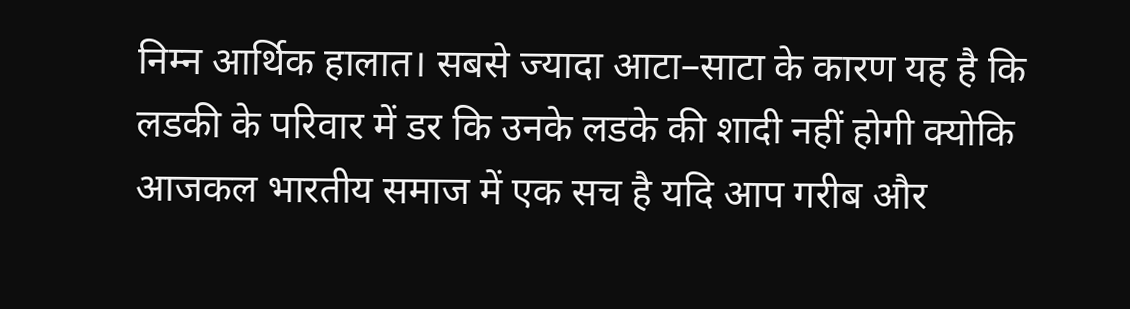निम्न आर्थिक हालात। सबसे ज्यादा आटा–साटा के कारण यह है कि लडकी के परिवार में डर कि उनके लडके की शादी नहीं होगी क्योकि आजकल भारतीय समाज में एक सच है यदि आप गरीब और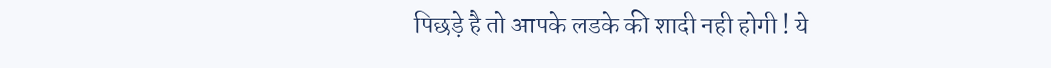पिछड़े है तो आपके लडके की शादी नही होगी ! ये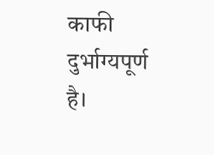काफी दुर्भाग्यपूर्ण है।